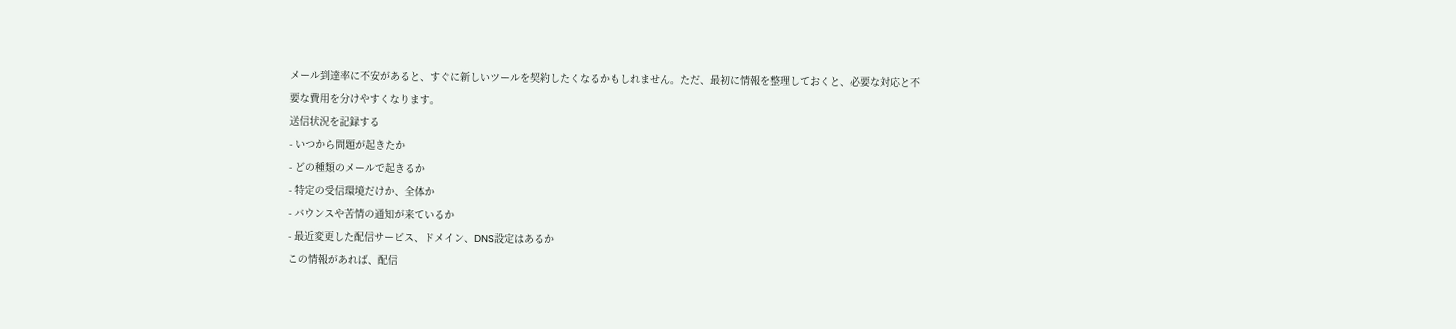メール到達率に不安があると、すぐに新しいツールを契約したくなるかもしれません。ただ、最初に情報を整理しておくと、必要な対応と不要な費用を分けやすくなります。
送信状況を記録する
- いつから問題が起きたか
- どの種類のメールで起きるか
- 特定の受信環境だけか、全体か
- バウンスや苦情の通知が来ているか
- 最近変更した配信サービス、ドメイン、DNS設定はあるか
この情報があれば、配信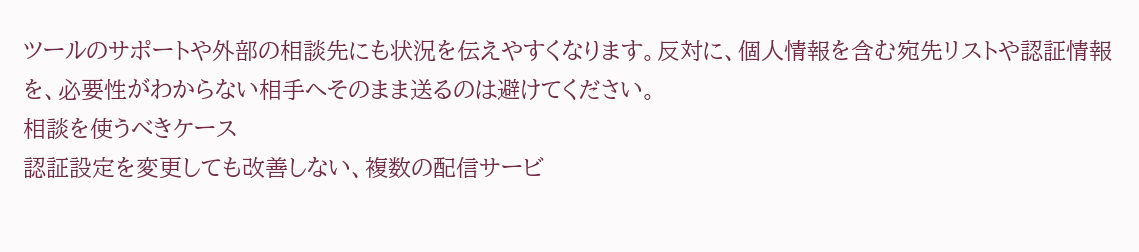ツールのサポートや外部の相談先にも状況を伝えやすくなります。反対に、個人情報を含む宛先リストや認証情報を、必要性がわからない相手へそのまま送るのは避けてください。
相談を使うべきケース
認証設定を変更しても改善しない、複数の配信サービ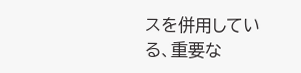スを併用している、重要な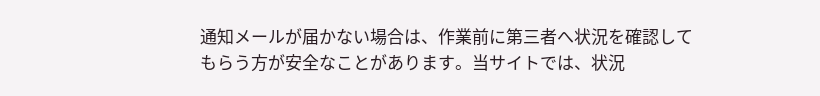通知メールが届かない場合は、作業前に第三者へ状況を確認してもらう方が安全なことがあります。当サイトでは、状況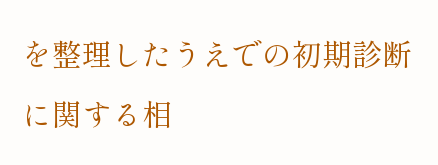を整理したうえでの初期診断に関する相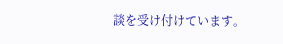談を受け付けています。